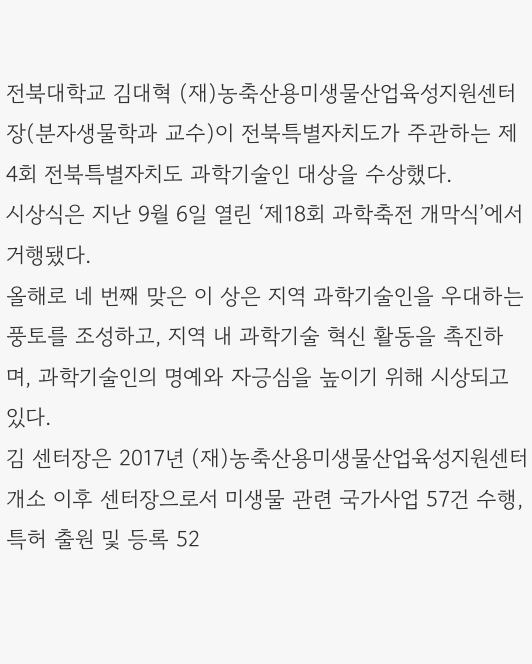전북대학교 김대혁 (재)농축산용미생물산업육성지원센터장(분자생물학과 교수)이 전북특별자치도가 주관하는 제4회 전북특별자치도 과학기술인 대상을 수상했다.
시상식은 지난 9월 6일 열린 ‘제18회 과학축전 개막식’에서 거행됐다.
올해로 네 번째 맞은 이 상은 지역 과학기술인을 우대하는 풍토를 조성하고, 지역 내 과학기술 혁신 활동을 촉진하며, 과학기술인의 명예와 자긍심을 높이기 위해 시상되고 있다.
김 센터장은 2017년 (재)농축산용미생물산업육성지원센터 개소 이후 센터장으로서 미생물 관련 국가사업 57건 수행, 특허 출원 및 등록 52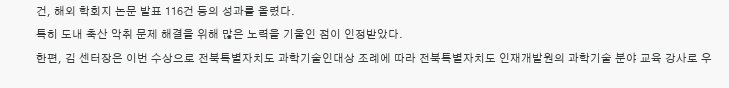건, 해외 학회지 논문 발표 116건 등의 성과를 올렸다.
특히 도내 축산 악취 문제 해결을 위해 많은 노력을 기울인 점이 인정받았다.
한편, 김 센터장은 이번 수상으로 전북특별자치도 과학기술인대상 조례에 따라 전북특별자치도 인재개발원의 과학기술 분야 교육 강사로 우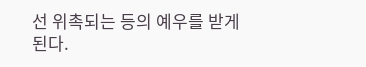선 위촉되는 등의 예우를 받게 된다.